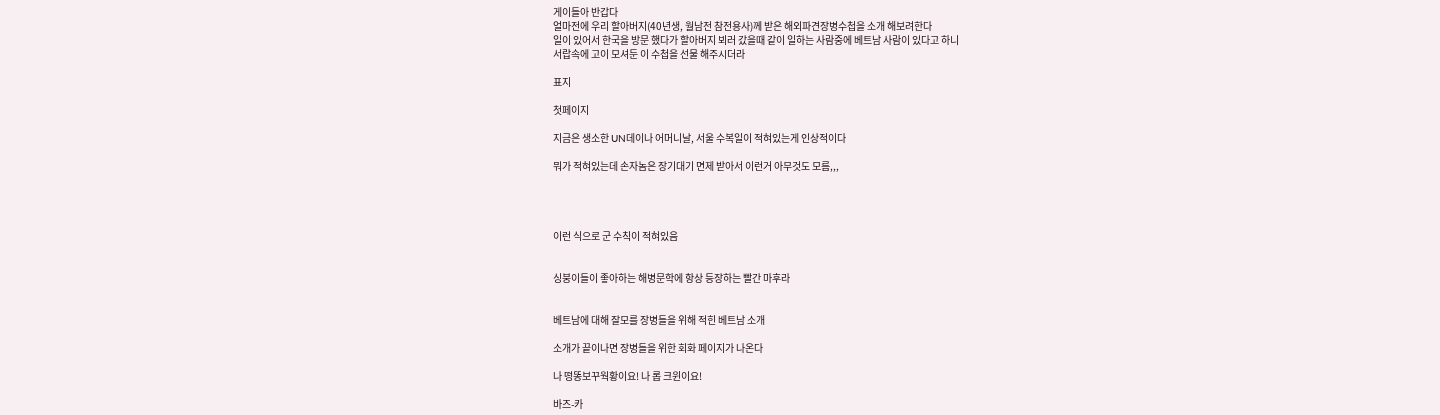게이들아 반갑다
얼마전에 우리 할아버지(40년생, 월남전 참전용사)께 받은 해외파견장병수첩을 소개 해보려한다
일이 있어서 한국을 방문 했다가 할아버지 뵈러 갔을때 같이 일하는 사람중에 베트남 사람이 있다고 하니
서랍속에 고이 모셔둔 이 수첩을 선물 해주시더라

표지

첫페이지

지금은 생소한 UN데이나 어머니날, 서울 수복일이 적혀있는게 인상적이다

뭐가 적혀있는데 손자놈은 장기대기 면제 받아서 이런거 아무것도 모름,,,




이런 식으로 군 수칙이 적혀있음


싱붕이들이 좋아하는 해병문학에 항상 등장하는 빨간 마후라


베트남에 대해 잘모를 장병들을 위해 적힌 베트남 소개

소개가 끝이나면 장병들을 위한 회화 페이지가 나온다

나 떵똥보꾸웍황이요! 나 롭 크윈이요!

바즈-카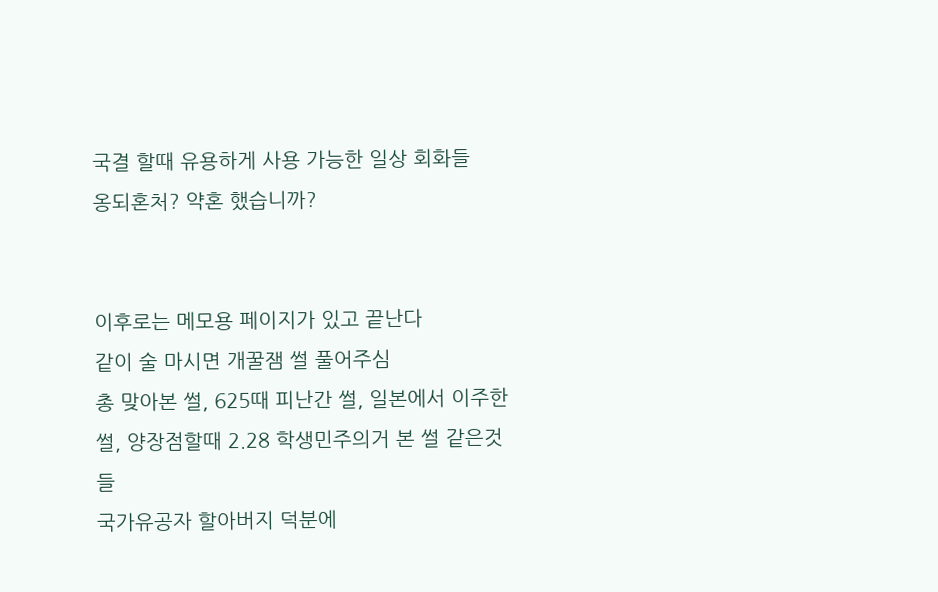국결 할때 유용하게 사용 가능한 일상 회화들
옹되혼처? 약혼 했습니까?


이후로는 메모용 페이지가 있고 끝난다
같이 술 마시면 개꿀잼 썰 풀어주심
총 맞아본 썰, 625때 피난간 썰, 일본에서 이주한 썰, 양장점할때 2.28 학생민주의거 본 썰 같은것들
국가유공자 할아버지 덕분에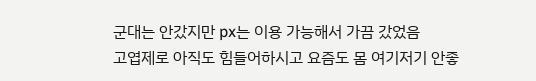군대는 안갔지만 px는 이용 가능해서 가끔 갔었음
고엽제로 아직도 힘들어하시고 요즘도 몸 여기저기 안좋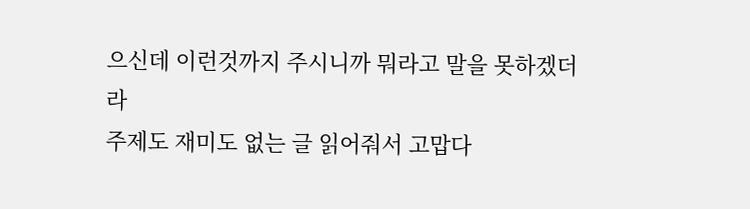으신데 이런것까지 주시니까 뭐라고 말을 못하겠더라
주제도 재미도 없는 글 읽어줘서 고맙다